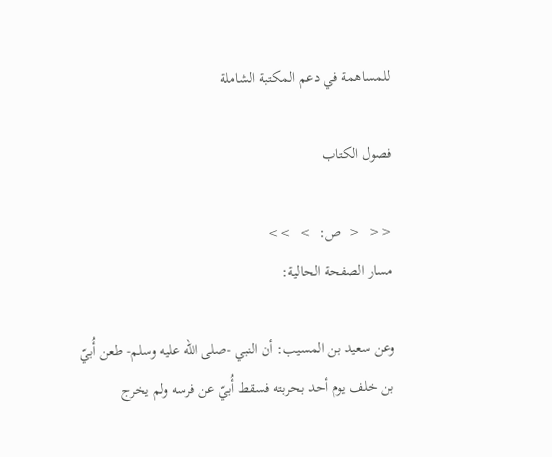للمساهمة في دعم المكتبة الشاملة

فصول الكتاب

<<  <  ص:  >  >>
مسار الصفحة الحالية:

وعن سعيد بن المسيب: أن النبي -صلى الله عليه وسلم- طعن أُبيّ بن خلف يوم أحد بحربته فسقط أُبيّ عن فرسه ولم يخرج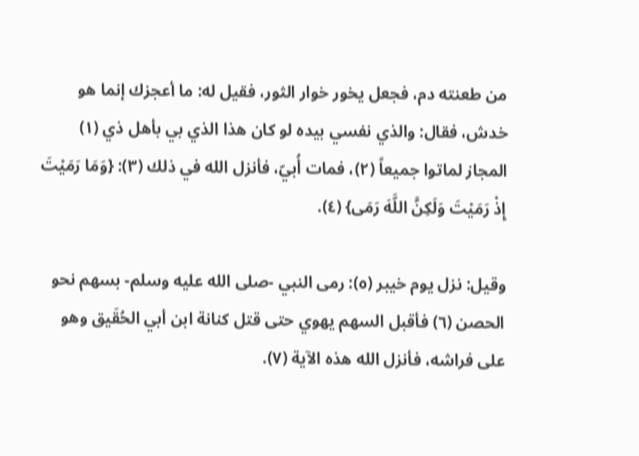من طعنته دم، فجعل يخور خوار الثور، فقيل له: ما أعجزك إنما هو خدش، فقال: والذي نفسي بيده لو كان هذا الذي بي بأهل ذي (١) المجاز لماتوا جميعاً (٢)، فمات أُبيّ، فأنزل الله في ذلك (٣): {وَمَا رَمَيْتَ إِذْ رَمَيْتَ وَلَكِنَّ اللَّهَ رَمَى} (٤).

وقيل: نزل يوم خيبر (٥): رمى النبي -صلى الله عليه وسلم- بسهم نحو الحصن (٦) فأقبل السهم يهوي حتى قتل كنانة ابن أبي الحُقَيق وهو على فراشه، فأنزل الله هذه الآية (٧).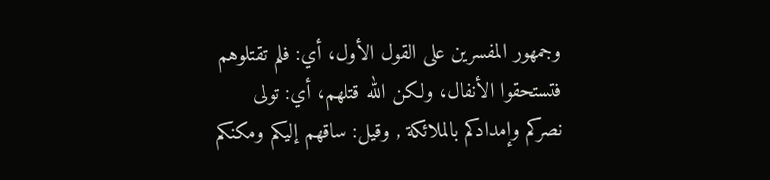وجمهور المفسرين على القول الأول، أي: فلم تقتلوهم فتستحقوا الأنفال، ولكن الله قتلهم، أي: تولى نصركم وإمدادكم بالملائكة , وقيل: ساقهم إليكم ومكنكم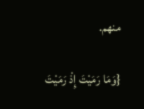منهم.

{وَمَا رَمَيْتَ إِذْ رَمَيْتَ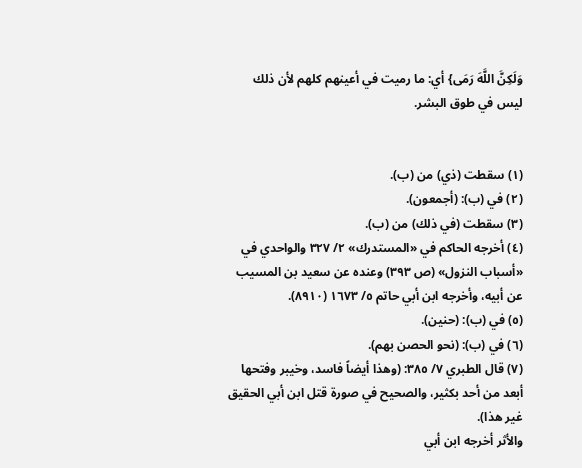وَلَكِنَّ اللَّهَ رَمَى} أي: ما رميت في أعينهم كلهم لأن ذلك ليس في طوق البشر.


(١) سقطت (ذي) من (ب).
(٢) في (ب): (أجمعون).
(٣) سقطت (في ذلك) من (ب).
(٤) أخرجه الحاكم في «المستدرك» ٢/ ٣٢٧ والواحدي في «أسباب النزول» (ص ٣٩٣) وعنده عن سعيد بن المسيب عن أبيه، وأخرجه ابن أبي حاتم ٥/ ١٦٧٣ (٨٩١٠).
(٥) في (ب): (حنين).
(٦) في (ب): (نحو الحصن بهم).
(٧) قال الطبري ٧/ ٣٨٥: (وهذا أيضاً فاسد، وخيبر وفتحها أبعد من أحد بكثير، والصحيح في صورة قتل ابن أبي الحقيق غير هذا).
والأثر أخرجه ابن أبي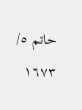حاتم ٥/ ١٦٧٣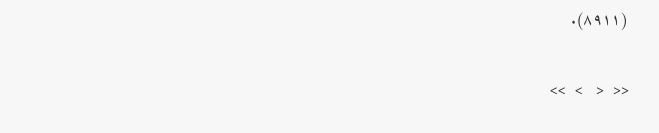(٨٩١١).

<<  <   >  >>